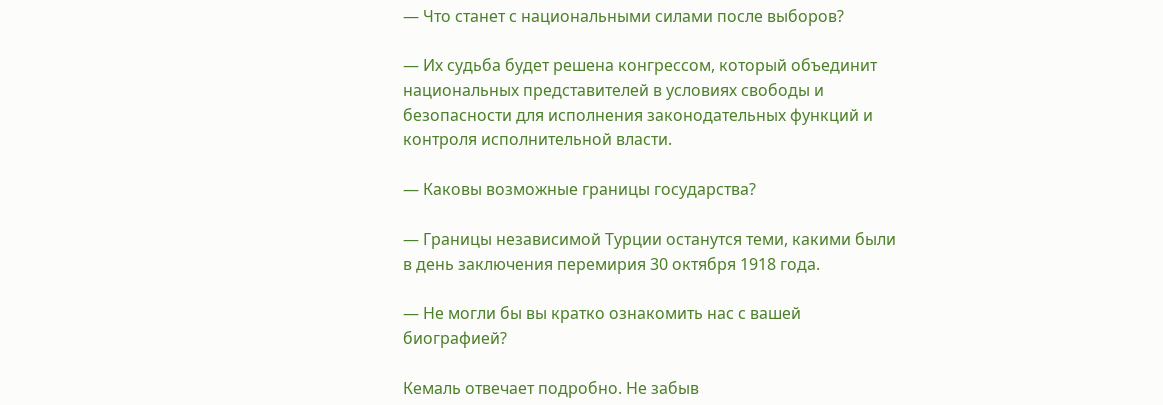— Что станет с национальными силами после выборов?

— Их судьба будет решена конгрессом, который объединит национальных представителей в условиях свободы и безопасности для исполнения законодательных функций и контроля исполнительной власти.

— Каковы возможные границы государства?

— Границы независимой Турции останутся теми, какими были в день заключения перемирия 30 октября 1918 года.

— Не могли бы вы кратко ознакомить нас с вашей биографией?

Кемаль отвечает подробно. Не забыв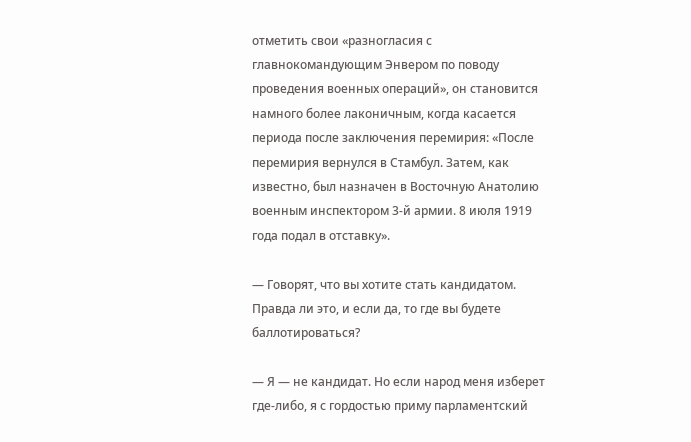отметить свои «разногласия с главнокомандующим Энвером по поводу проведения военных операций», он становится намного более лаконичным, когда касается периода после заключения перемирия: «После перемирия вернулся в Стамбул. Затем, как известно, был назначен в Восточную Анатолию военным инспектором 3-й армии. 8 июля 1919 года подал в отставку».

— Говорят, что вы хотите стать кандидатом. Правда ли это, и если да, то где вы будете баллотироваться?

— Я — не кандидат. Но если народ меня изберет где-либо, я с гордостью приму парламентский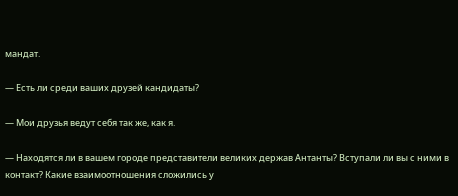мандат.

— Есть ли среди ваших друзей кандидаты?

— Мои друзья ведут себя так же, как я.

— Находятся ли в вашем городе представители великих держав Антанты? Вступали ли вы с ними в контакт? Какие взаимоотношения сложились у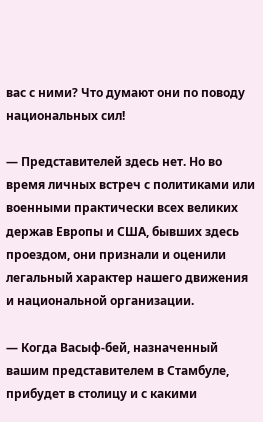вас с ними? Что думают они по поводу национальных сил!

— Представителей здесь нет. Но во время личных встреч с политиками или военными практически всех великих держав Европы и США, бывших здесь проездом, они признали и оценили легальный характер нашего движения и национальной организации.

— Когда Васыф-бей, назначенный вашим представителем в Стамбуле, прибудет в столицу и с какими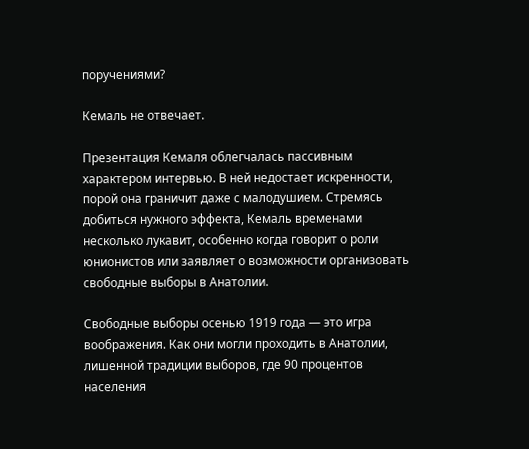поручениями?

Кемаль не отвечает.

Презентация Кемаля облегчалась пассивным характером интервью. В ней недостает искренности, порой она граничит даже с малодушием. Стремясь добиться нужного эффекта, Кемаль временами несколько лукавит, особенно когда говорит о роли юнионистов или заявляет о возможности организовать свободные выборы в Анатолии.

Свободные выборы осенью 1919 года — это игра воображения. Как они могли проходить в Анатолии, лишенной традиции выборов, где 90 процентов населения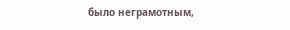было неграмотным,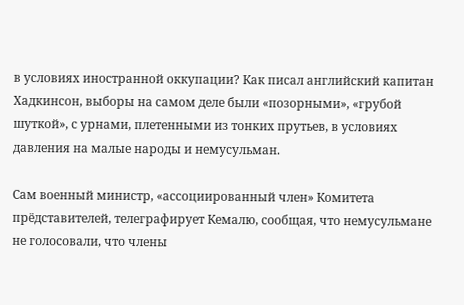в условиях иностранной оккупации? Как писал английский капитан Хадкинсон, выборы на самом деле были «позорными», «грубой шуткой», с урнами, плетенными из тонких прутьев, в условиях давления на малые народы и немусульман.

Сам военный министр, «ассоциированный член» Комитета прёдставителей, телеграфирует Кемалю, сообщая, что немусульмане не голосовали, что члены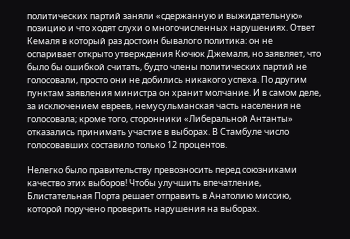политических партий заняли «сдержанную и выжидательную» позицию и что ходят слухи о многочисленных нарушениях. Ответ Кемаля в который раз достоин бывалого политика: он не оспаривает открыто утверждения Кючюк Джемаля, но заявляет, что было бы ошибкой считать, будто члены политических партий не голосовали, просто они не добились никакого успеха. По другим пунктам заявления министра он хранит молчание. И в самом деле, за исключением евреев, немусульманская часть населения не голосовала; кроме того, сторонники «Либеральной Антанты» отказались принимать участие в выборах. В Стамбуле число голосовавших составило только 12 процентов.

Нелегко было правительству превозносить перед союзниками качество этих выборов! Чтобы улучшить впечатление, Блистательная Порта решает отправить в Анатолию миссию, которой поручено проверить нарушения на выборах.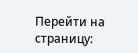Перейти на страницу: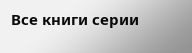Все книги серии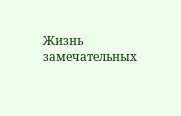Жизнь замечательных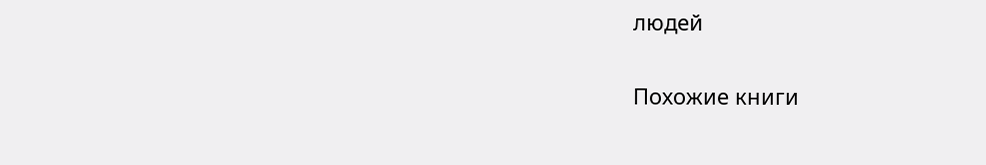людей

Похожие книги